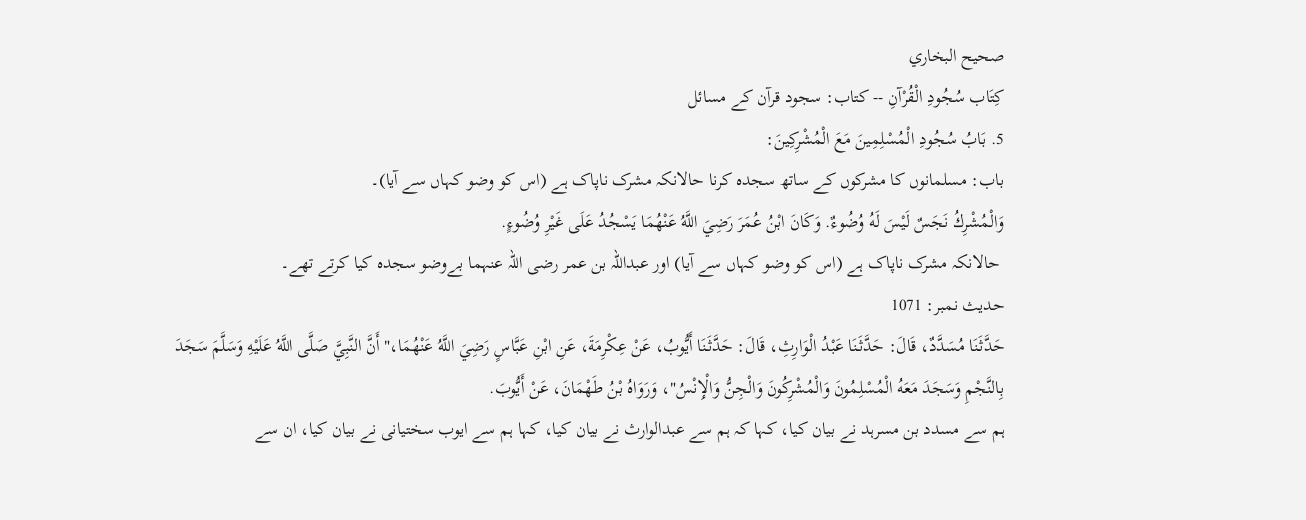صحيح البخاري
كِتَاب سُجُودِ الْقُرْآنِ -- کتاب: سجود قرآن کے مسائل
5. بَابُ سُجُودِ الْمُسْلِمِينَ مَعَ الْمُشْرِكِينَ:
باب: مسلمانوں کا مشرکوں کے ساتھ سجدہ کرنا حالانکہ مشرک ناپاک ہے (اس کو وضو کہاں سے آیا)۔
وَالْمُشْرِكُ نَجَسٌ لَيْسَ لَهُ وُضُوءٌ. وَكَانَ ابْنُ عُمَرَ رَضِيَ اللَّهُ عَنْهُمَا يَسْجُدُ عَلَى غَيْرِ وُضُوءٍ.
 حالانکہ مشرک ناپاک ہے (اس کو وضو کہاں سے آیا) اور عبداللہ بن عمر رضی اللہ عنہما بےوضو سجدہ کیا کرتے تھے۔
حدیث نمبر: 1071
حَدَّثَنَا مُسَدَّدٌ، قَالَ: حَدَّثَنَا عَبْدُ الْوَارِثِ، قَالَ: حَدَّثَنَا أَيُّوبُ، عَنْ عِكْرِمَةَ، عَنِ ابْنِ عَبَّاسٍ رَضِيَ اللَّهُ عَنْهُمَا،" أَنَّ النَّبِيَّ صَلَّى اللَّهُ عَلَيْهِ وَسَلَّمَ سَجَدَ بِالنَّجْمِ وَسَجَدَ مَعَهُ الْمُسْلِمُونَ وَالْمُشْرِكُونَ وَالْجِنُّ وَالْإِنْسُ"، وَرَوَاهُ بْنُ طَهْمَانَ، عَنْ أَيُّوبَ.
ہم سے مسدد بن مسرہد نے بیان کیا، کہا کہ ہم سے عبدالوارث نے بیان کیا، کہا ہم سے ایوب سختیانی نے بیان کیا، ان سے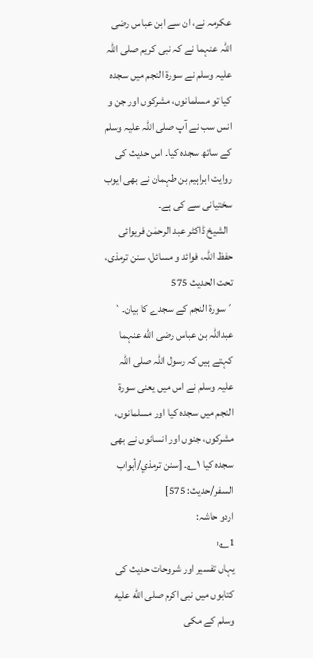عکرمہ نے، ان سے ابن عباس رضی اللہ عنہما نے کہ نبی کریم صلی اللہ علیہ وسلم نے سورۃ النجم میں سجدہ کیا تو مسلمانوں، مشرکوں اور جن و انس سب نے آپ صلی اللہ علیہ وسلم کے ساتھ سجدہ کیا۔ اس حدیث کی روایت ابراہیم بن طہمان نے بھی ایوب سختیانی سے کی ہے۔
  الشیخ ڈاکٹر عبد الرحمٰن فریوائی حفظ اللہ، فوائد و مسائل، سنن ترمذی، تحت الحديث 575
´سورۃ النجم کے سجدے کا بیان۔`
عبداللہ بن عباس رضی الله عنہما کہتے ہیں کہ رسول اللہ صلی اللہ علیہ وسلم نے اس میں یعنی سورۃ النجم میں سجدہ کیا اور مسلمانوں، مشرکوں، جنوں اور انسانوں نے بھی سجدہ کیا ۱؎۔ [سنن ترمذي/أبواب السفر/حدیث: 575]
اردو حاشہ:
1؎:
یہاں تفسیر اور شروحات حدیث کی کتابوں میں نبی اکرم صلى الله عليه وسلم کے مکی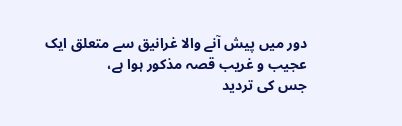دور میں پیش آنے والا غرانیق سے متعلق ایک عجیب و غریب قصہ مذکور ہوا ہے،
جس کی تردید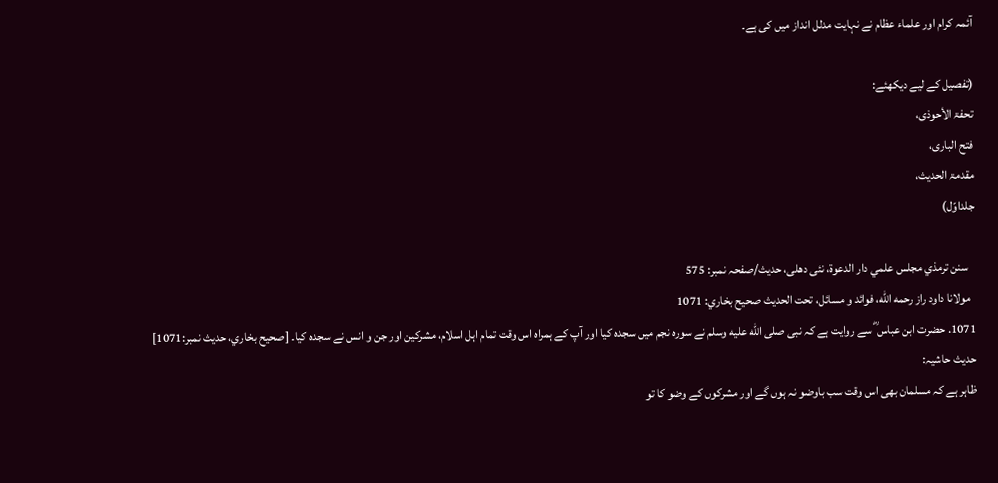آئمہ کرام اور علماء عظام نے نہایت مدلل انداز میں کی ہے۔

(تفصیل کے لیے دیکھئے:
تحفۃ الأحوذی،
فتح الباری،
مقدمۃ الحدیث،
جلداوّل)

   سنن ترمذي مجلس علمي دار الدعوة، نئى دهلى، حدیث/صفحہ نمبر: 575
  مولانا داود راز رحمه الله، فوائد و مسائل، تحت الحديث صحيح بخاري: 1071
1071. حضرت ابن عباس ؓ سے روایت ہے کہ نبی صلى الله عليه وسلم نے سورہ نجم میں سجدہ کیا اور آپ کے ہمراہ اس وقت تمام اہل اسلام، مشرکین اور جن و انس نے سجدہ کیا۔ [صحيح بخاري، حديث نمبر:1071]
حدیث حاشیہ:
ظاہر ہے کہ مسلمان بھی اس وقت سب باوضو نہ ہوں گے اور مشرکوں کے وضو کا تو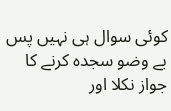کوئی سوال ہی نہیں پس بے وضو سجدہ کرنے کا جواز نکلا اور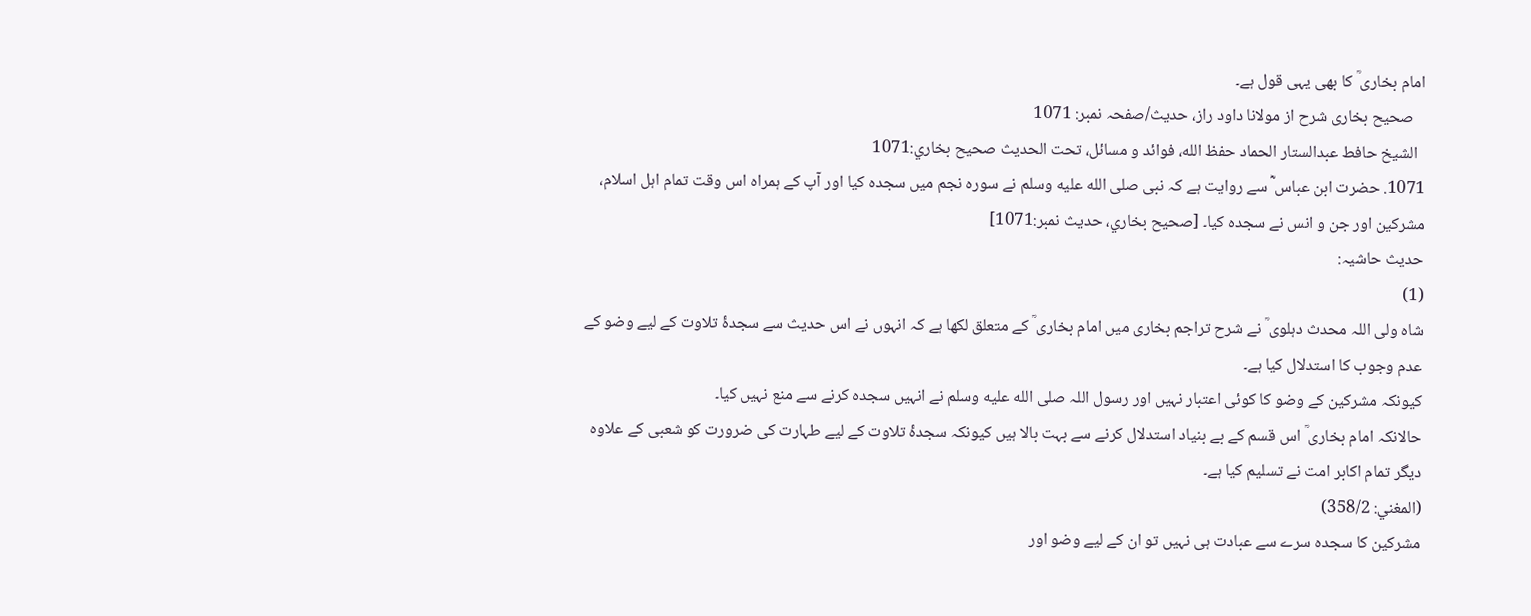امام بخاری ؒ کا بھی یہی قول ہے۔
   صحیح بخاری شرح از مولانا داود راز، حدیث/صفحہ نمبر: 1071
  الشيخ حافط عبدالستار الحماد حفظ الله، فوائد و مسائل، تحت الحديث صحيح بخاري:1071
1071. حضرت ابن عباس ؓ سے روایت ہے کہ نبی صلى الله عليه وسلم نے سورہ نجم میں سجدہ کیا اور آپ کے ہمراہ اس وقت تمام اہل اسلام، مشرکین اور جن و انس نے سجدہ کیا۔ [صحيح بخاري، حديث نمبر:1071]
حدیث حاشیہ:
(1)
شاہ ولی اللہ محدث دہلوی ؒ نے شرح تراجم بخاری میں امام بخاری ؒ کے متعلق لکھا ہے کہ انہوں نے اس حدیث سے سجدۂ تلاوت کے لیے وضو کے عدم وجوب کا استدلال کیا ہے۔
کیونکہ مشرکین کے وضو کا کوئی اعتبار نہیں اور رسول اللہ صلى الله عليه وسلم نے انہیں سجدہ کرنے سے منع نہیں کیا۔
حالانکہ امام بخاری ؒ اس قسم کے بے بنیاد استدلال کرنے سے بہت بالا ہیں کیونکہ سجدۂ تلاوت کے لیے طہارت کی ضرورت کو شعبی کے علاوہ دیگر تمام اکابر امت نے تسلیم کیا ہے۔
(المغني: 358/2)
مشرکین کا سجدہ سرے سے عبادت ہی نہیں تو ان کے لیے وضو اور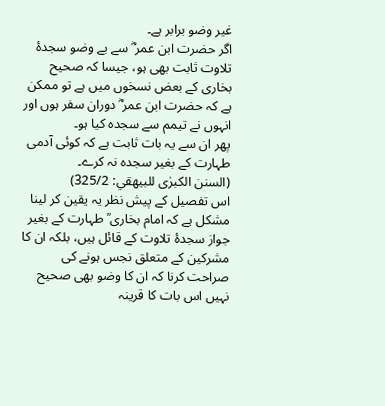غیر وضو برابر ہے۔
اگر حضرت ابن عمر ؓ سے بے وضو سجدۂ تلاوت ثابت بھی ہو، جیسا کہ صحیح بخاری کے بعض نسخوں میں ہے تو ممکن ہے کہ حضرت ابن عمر ؓ دوران سفر ہوں اور انہوں نے تیمم سے سجدہ کیا ہو۔
پھر ان سے یہ بات ثابت ہے کہ کوئی آدمی طہارت کے بغیر سجدہ نہ کرے۔
(السنن الکبرٰی للبیھقي: 325/2)
اس تفصیل کے پیش نظر یہ یقین کر لینا مشکل ہے کہ امام بخاری ؒ طہارت کے بغیر جواز سجدۂ تلاوت کے قائل ہیں، بلکہ ان کا مشرکین کے متعلق نجس ہونے کی صراحت کرنا کہ ان کا وضو بھی صحیح نہیں اس بات کا قرینہ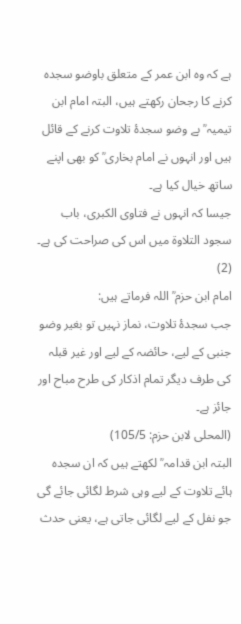ہے کہ وہ ابن عمر کے متعلق باوضو سجدہ کرنے کا رجحان رکھتے ہیں، البتہ امام ابن تیمیہ ؒ بے وضو سجدۂ تلاوت کرنے کے قائل ہیں اور انہوں نے امام بخارى ؒ کو بھی اپنے ساتھ خیال کیا ہے۔
جیسا کہ انہوں نے فتاوی الكبری، باب سجود التلاوة میں اس کی صراحت کی ہے۔
(2)
امام ابن حزم ؒ اللہ فرماتے ہیں:
جب سجدۂ تلاوت، نماز نہیں تو بغیر وضو جنبی کے لیے، حائضہ کے لیے اور غیر قبلہ کی طرف دیگر تمام اذکار کی طرح مباح اور جائز ہے۔
(المحلی لابن حزم: 105/5)
البتہ ابن قدامہ ؒ لکھتے ہیں کہ ان سجدہ ہائے تلاوت کے لیے وہی شرط لگائی جائے گی جو نفل کے لیے لگائی جاتی ہے، یعنی حدث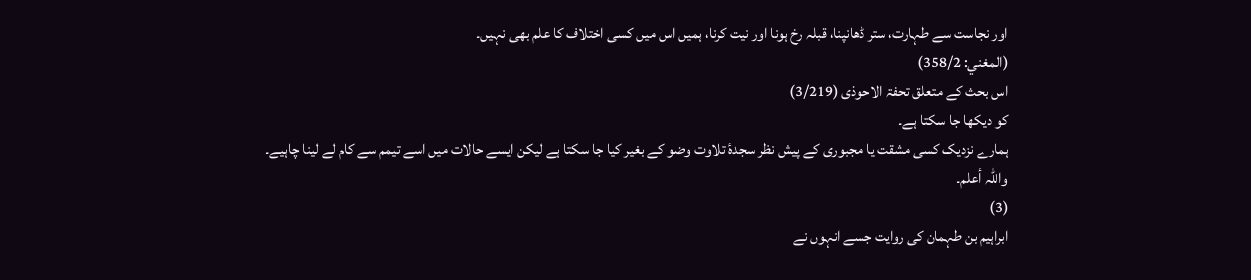اور نجاست سے طہارت، ستر ڈھانپنا، قبلہ رخ ہونا اور نیت کرنا، ہمیں اس میں کسی اختلاف کا علم بھی نہیں۔
(المغني: 358/2)
اس بحث کے متعلق تحفۃ الاحوذی (3/219)
کو دیکھا جا سکتا ہے۔
ہمارے نزدیک کسی مشقت یا مجبوری کے پیش نظر سجدۂ تلاوت وضو کے بغیر کیا جا سکتا ہے لیکن ایسے حالات میں اسے تیمم سے کام لے لینا چاہیے۔
واللہ أعلم۔
(3)
ابراہیم بن طہمان کی روایت جسے انہوں نے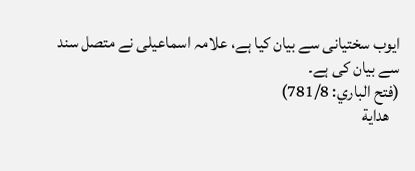ایوب سختیانی سے بیان کیا ہے، علامہ اسماعیلی نے متصل سند سے بیان کی ہے۔
(فتح الباري: 781/8)
   هداية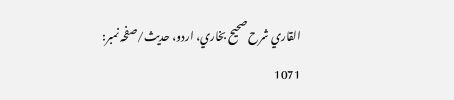القاري شرح صحيح بخاري، اردو، حدیث/صفحہ نمبر: 1071